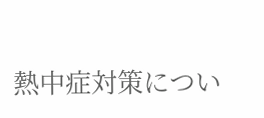熱中症対策につい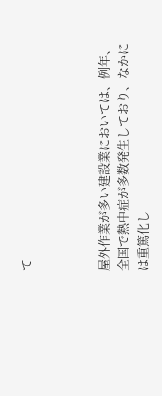て



屋外作業が多い建設業においては、例年、全国で熱中症が多数発生しており、なかには重篤化し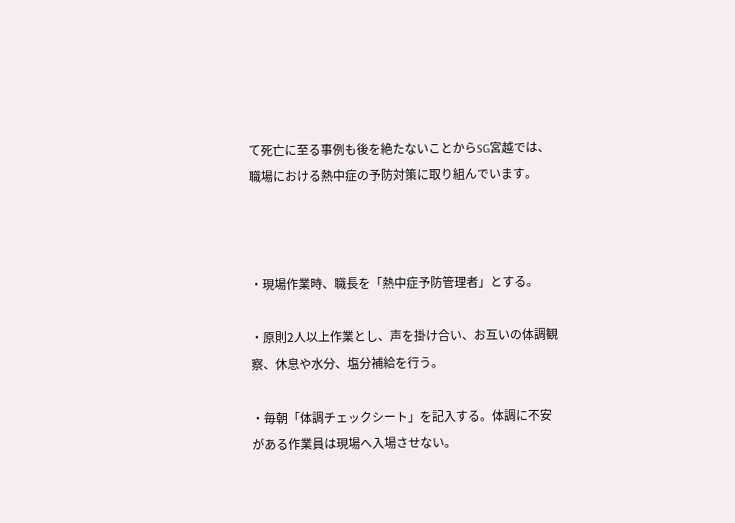て死亡に至る事例も後を絶たないことからSG宮越では、職場における熱中症の予防対策に取り組んでいます。



・現場作業時、職長を「熱中症予防管理者」とする。

・原則2人以上作業とし、声を掛け合い、お互いの体調観察、休息や水分、塩分補給を行う。

・毎朝「体調チェックシート」を記入する。体調に不安がある作業員は現場へ入場させない。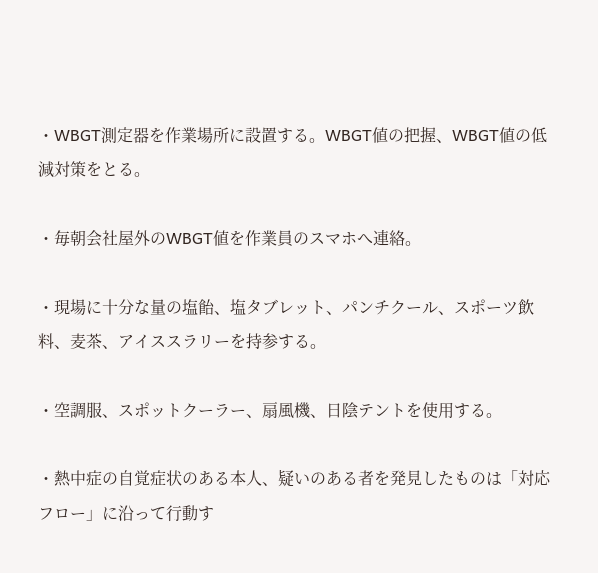・WBGT測定器を作業場所に設置する。WBGT値の把握、WBGT値の低減対策をとる。

・毎朝会社屋外のWBGT値を作業員のスマホへ連絡。

・現場に十分な量の塩飴、塩タブレット、パンチクール、スポーツ飲料、麦茶、アイススラリーを持参する。

・空調服、スポットクーラー、扇風機、日陰テントを使用する。

・熱中症の自覚症状のある本人、疑いのある者を発見したものは「対応フロー」に沿って行動す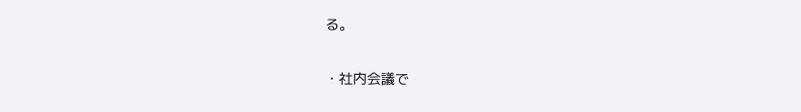る。

・社内会議で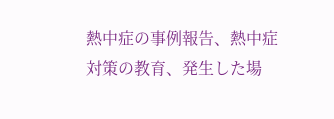熱中症の事例報告、熱中症対策の教育、発生した場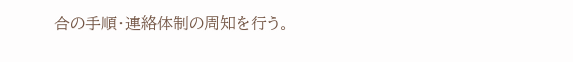合の手順・連絡体制の周知を行う。